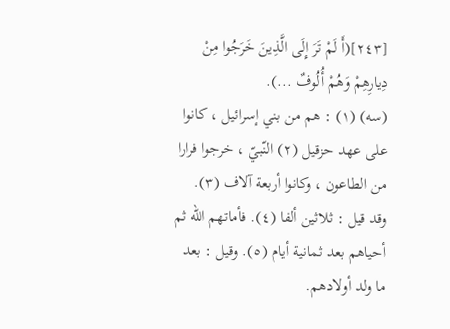[٢٤٣](أَ لَمْ تَرَ إِلَى الَّذِينَ خَرَجُوا مِنْ دِيارِهِمْ وَهُمْ أُلُوفٌ ...).
(سه) (١) : هم من بني إسرائيل ، كانوا على عهد حزقيل (٢) النّبيّ ، خرجوا فرارا من الطاعون ، وكانوا أربعة آلاف (٣). وقد قيل : ثلاثين ألفا (٤). فأماتهم الله ثم أحياهم بعد ثمانية أيام (٥). وقيل : بعد ما ولد أولادهم.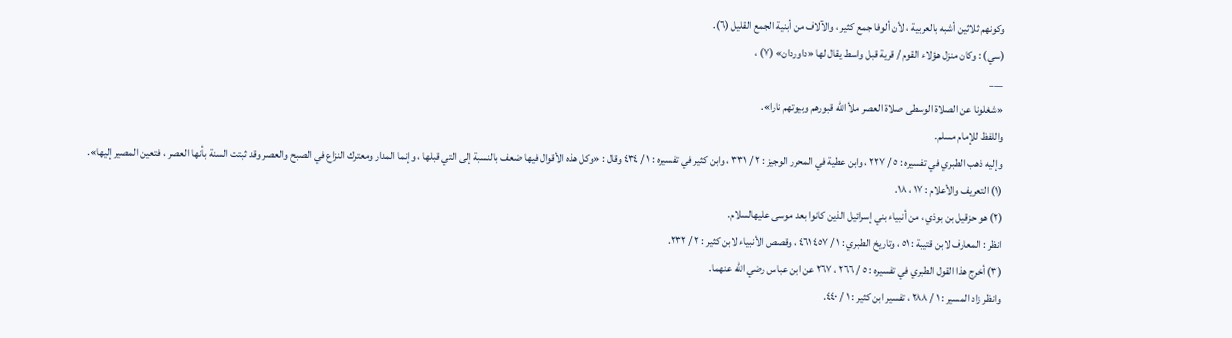وكونهم ثلاثين أشبه بالعربية ، لأن ألوفا جمع كثير ، والآلاف من أبنية الجمع القليل (٦).
(سي) : وكان منزل هؤلاء القوم / قرية قبل واسط يقال لها «داوردان» (٧) ،
___
«شغلونا عن الصلاة الوسطى صلاة العصر ملأ الله قبورهم وبيوتهم نارا».
واللفظ للإمام مسلم.
وإليه ذهب الطبري في تفسيره : ٥ / ٢٢٧ ، وابن عطية في المحرر الوجيز : ٢ / ٣٣١ ، وابن كثير في تفسيره : ١ / ٤٣٤ وقال : «وكل هذه الأقوال فيها ضعف بالنسبة إلى التي قبلها ، وإنما المدار ومعترك النزاع في الصبح والعصر وقد ثبتت السنة بأنها العصر ، فتعين المصير إليها».
(١) التعريف والأعلام : ١٧ ، ١٨.
(٢) هو حزقيل بن بوذي ، من أنبياء بني إسرائيل الذين كانوا بعد موسى عليهالسلام.
انظر : المعارف لابن قتيبة : ٥١ ، وتاريخ الطبري : ١ / ٤٥٧ ٤٦١ ، وقصص الأنبياء لابن كثير : ٢ / ٢٣٢.
(٣) أخرج هذا القول الطبري في تفسيره : ٥ / ٢٦٦ ، ٢٦٧ عن ابن عباس رضي الله عنهما.
وانظر زاد المسير : ١ / ٢٨٨ ، تفسير ابن كثير : ١ / ٤٤٠.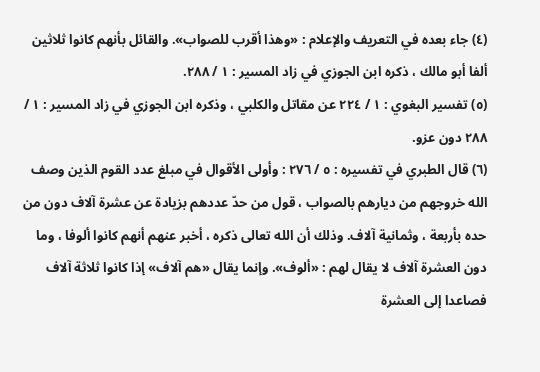(٤) جاء بعده في التعريف والإعلام : «وهذا أقرب للصواب». والقائل بأنهم كانوا ثلاثين ألفا أبو مالك ، ذكره ابن الجوزي في زاد المسير : ١ / ٢٨٨.
(٥) تفسير البغوي : ١ / ٢٢٤ عن مقاتل والكلبي ، وذكره ابن الجوزي في زاد المسير : ١ / ٢٨٨ دون عزو.
(٦) قال الطبري في تفسيره : ٥ / ٢٧٦ : وأولى الأقوال في مبلغ عدد القوم الذين وصف الله خروجهم من ديارهم بالصواب ، قول من حدّ عددهم بزيادة عن عشرة آلاف دون من حده بأربعة ، وثمانية آلاف. وذلك أن الله تعالى ذكره ، أخبر عنهم أنهم كانوا ألوفا ، وما دون العشرة آلاف لا يقال لهم : «ألوف». وإنما يقال «هم آلاف» إذا كانوا ثلاثة آلاف فصاعدا إلى العشرة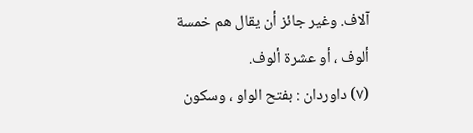آلاف. وغير جائز أن يقال هم خمسة ألوف ، أو عشرة ألوف.
(٧) داوردان : بفتح الواو ، وسكون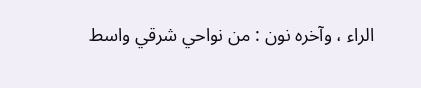الراء ، وآخره نون : من نواحي شرقي واسط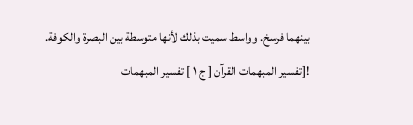بينهما فرسخ. وواسط سميت بذلك لأنها متوسطة بين البصرة والكوفة.
![تفسير المبهمات القرآن [ ج ١ ] تفسير المبهمات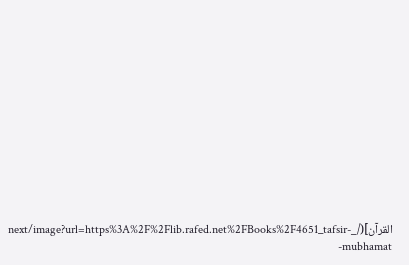القرآن](/_next/image?url=https%3A%2F%2Flib.rafed.net%2FBooks%2F4651_tafsir-mubhamat-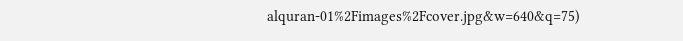alquran-01%2Fimages%2Fcover.jpg&w=640&q=75)